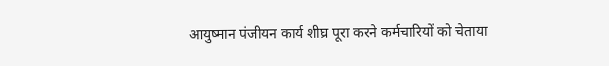आयुष्मान पंजीयन कार्य शीघ्र पूरा करने कर्मचारियों को चेताया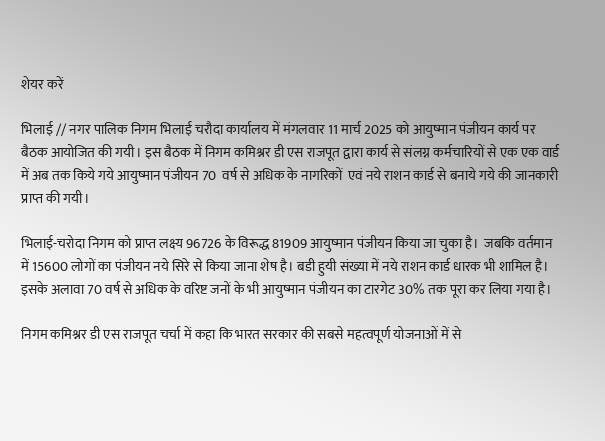शेयर करें

भिलाई // नगर पालिक निगम भिलाई चरौदा कार्यालय में मंगलवार 11 मार्च 2025 को आयुष्मान पंजीयन कार्य पर बैठक आयोजित की गयी। इस बैठक में निगम कमिश्नर डी एस राजपूत द्वारा कार्य से संलग्न कर्मचारियों से एक एक वार्ड में अब तक किये गये आयुष्मान पंजीयन 70  वर्ष से अधिक के नागरिकों  एवं नये राशन कार्ड से बनाये गये की जानकारी प्राप्त की गयी।

भिलाई-चरोदा निगम को प्राप्त लक्ष्य 96726 के विरूद्ध 81909 आयुष्मान पंजीयन किया जा चुका है।  जबकि वर्तमान में 15600 लोगों का पंजीयन नये सिरे से किया जाना शेष है। बडी हुयी संख्या में नये राशन कार्ड धारक भी शामिल है। इसके अलावा 70 वर्ष से अधिक के वरिष्ट जनों के भी आयुष्मान पंजीयन का टारगेट 30% तक पूरा कर लिया गया है।

निगम कमिश्नर डी एस राजपूत चर्चा में कहा कि भारत सरकार की सबसे महत्वपूर्ण योजनाओं में से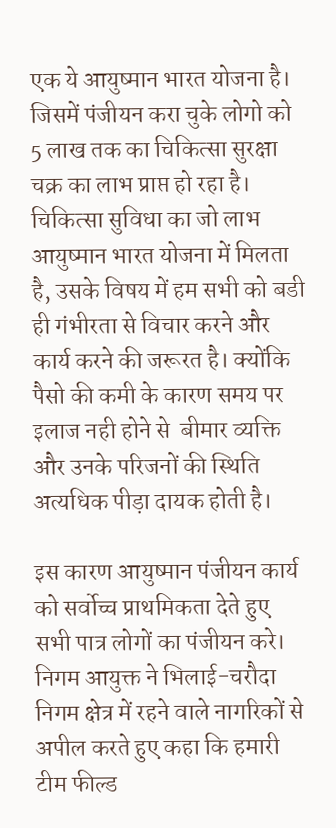एक ये आयुष्मान भारत योजना है। जिसमें पंजीयन करा चुके लोगो को 5 लाख तक का चिकित्सा सुरक्षा चक्र का लाभ प्राप्त हो रहा है। चिकित्सा सुविधा का जो लाभ आयुष्मान भारत योजना में मिलता है, उसके विषय में हम सभी को बडी ही गंभीरता से विचार करने और कार्य करने की जरूरत है। क्योंकि पैसो की कमी के कारण समय पर इलाज नही होने से  बीमार व्यक्ति और उनके परिजनों की स्थिति अत्यधिक पीड़ा दायक होती है।

इस कारण आयुष्मान पंजीयन कार्य को सर्वोच्च प्राथमिकता देते हुए सभी पात्र लोगों का पंजीयन करे। निगम आयुक्त ने भिलाई-चरौदा निगम क्षेत्र में रहने वाले नागरिकों से अपील करते हुए कहा कि हमारी टीम फील्ड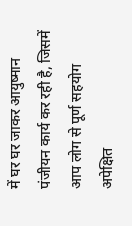में घर घर जाकर आयुष्मान पंजीयन कार्य कर रही है, जिसमें आप लोग से पूर्ण सहयोग अपेक्षित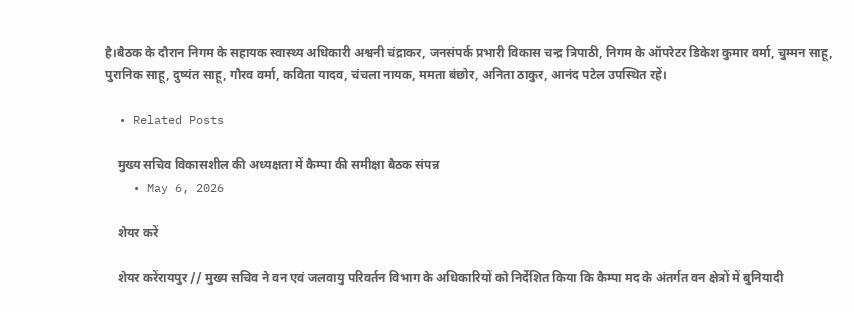है।बैठक के दौरान निगम के सहायक स्वास्थ्य अधिकारी अश्वनी चंद्राकर, जनसंपर्क प्रभारी विकास चन्द्र त्रिपाठी, निगम के ऑपरेटर डिकेश कुमार वर्मा, चुम्मन साहू, पुरानिक साहू, दुष्यंत साहू, गौरव वर्मा, कविता यादव, चंचला नायक, ममता बंछोर, अनिता ठाकुर, आनंद पटेल उपस्थित रहें।

  • Related Posts

    मुख्य सचिव विकासशील की अध्यक्षता में कैम्पा की समीक्षा बैठक संपन्न
    • May 6, 2026

    शेयर करें

    शेयर करेंरायपुर // मुख्य सचिव ने वन एवं जलवायु परिवर्तन विभाग के अधिकारियों को निर्देशित किया कि कैम्पा मद के अंतर्गत वन क्षेत्रों में बुनियादी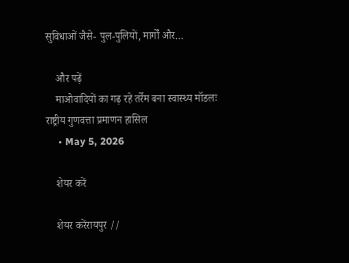सुविधाओं जैसे- पुल-पुलियों, मार्गों और…

    और पढ़ें
    माओवादियों का गढ़ रहे तर्रेम बना स्वास्थ्य मॉडलः राष्ट्रीय गुणवत्ता प्रमाणन हासिल
    • May 5, 2026

    शेयर करें

    शेयर करेंरायपुर //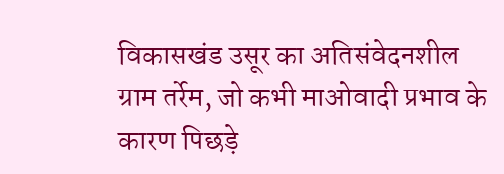विकासखंड उसूर का अतिसंवेदनशील ग्राम तर्रेम, जो कभी माओवादी प्रभाव के कारण पिछड़े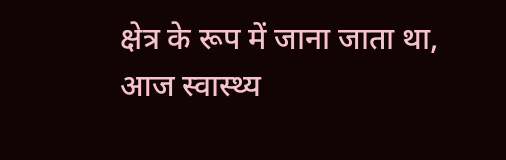क्षेत्र के रूप में जाना जाता था, आज स्वास्थ्य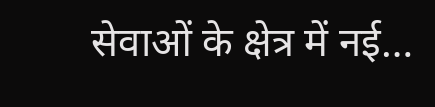सेवाओं के क्षेत्र में नई…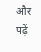और पढ़ें